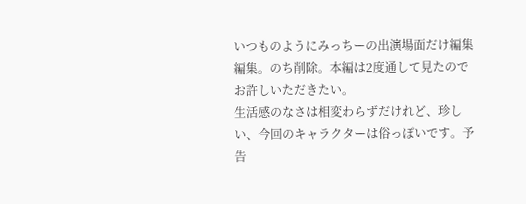いつものようにみっちーの出演場面だけ編集編集。のち削除。本編は2度通して見たのでお許しいただきたい。
生活感のなさは相変わらずだけれど、珍しい、今回のキャラクターは俗っぽいです。予告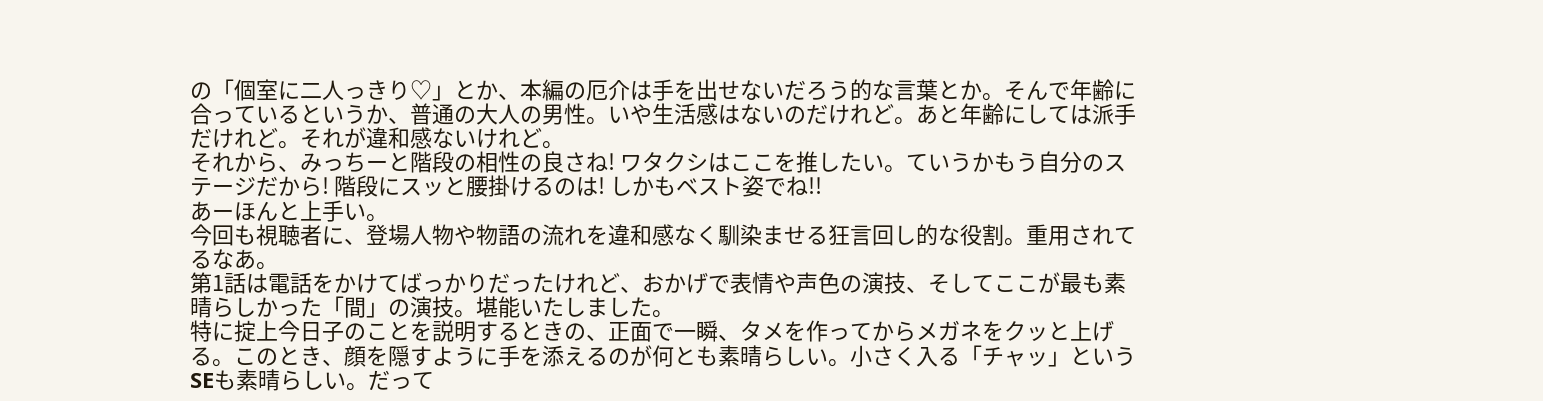の「個室に二人っきり♡」とか、本編の厄介は手を出せないだろう的な言葉とか。そんで年齢に合っているというか、普通の大人の男性。いや生活感はないのだけれど。あと年齢にしては派手だけれど。それが違和感ないけれど。
それから、みっちーと階段の相性の良さね! ワタクシはここを推したい。ていうかもう自分のステージだから! 階段にスッと腰掛けるのは! しかもベスト姿でね!!
あーほんと上手い。
今回も視聴者に、登場人物や物語の流れを違和感なく馴染ませる狂言回し的な役割。重用されてるなあ。
第1話は電話をかけてばっかりだったけれど、おかげで表情や声色の演技、そしてここが最も素晴らしかった「間」の演技。堪能いたしました。
特に掟上今日子のことを説明するときの、正面で一瞬、タメを作ってからメガネをクッと上げる。このとき、顔を隠すように手を添えるのが何とも素晴らしい。小さく入る「チャッ」というSEも素晴らしい。だって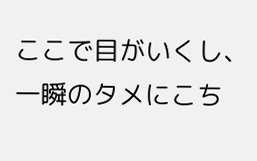ここで目がいくし、一瞬のタメにこち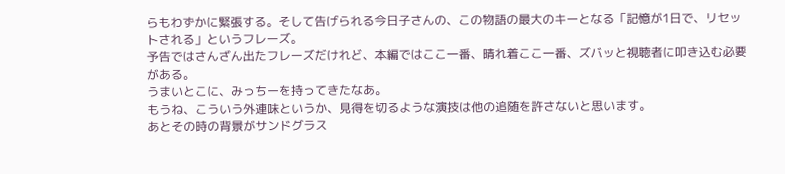らもわずかに緊張する。そして告げられる今日子さんの、この物語の最大のキーとなる「記憶が1日で、リセットされる」というフレーズ。
予告ではさんざん出たフレーズだけれど、本編ではここ一番、晴れ着ここ一番、ズバッと視聴者に叩き込む必要がある。
うまいとこに、みっちーを持ってきたなあ。
もうね、こういう外連味というか、見得を切るような演技は他の追随を許さないと思います。
あとその時の背景がサンドグラス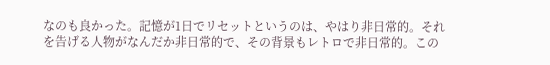なのも良かった。記憶が1日でリセットというのは、やはり非日常的。それを告げる人物がなんだか非日常的で、その背景もレトロで非日常的。この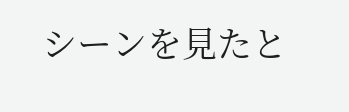シーンを見たと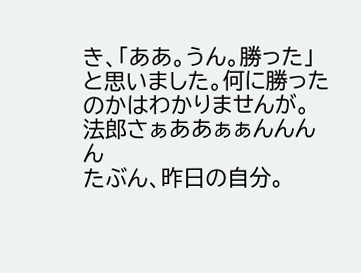き、「ああ。うん。勝った」と思いました。何に勝ったのかはわかりませんが。
法郎さぁああぁぁんんんん
たぶん、昨日の自分。